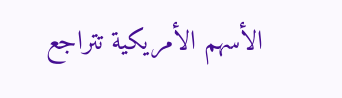الأسهم الأمريكية تتراجع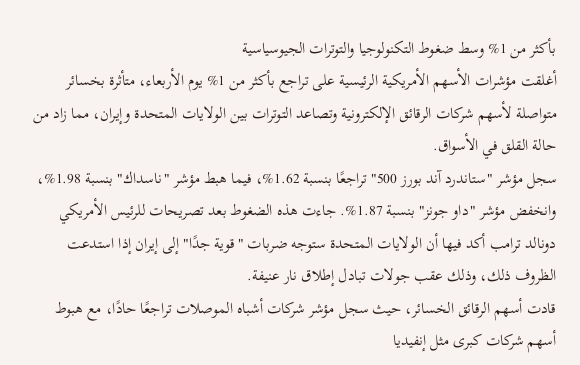بأكثر من 1% وسط ضغوط التكنولوجيا والتوترات الجيوسياسية
أغلقت مؤشرات الأسهم الأمريكية الرئيسية على تراجع بأكثر من 1% يوم الأربعاء، متأثرة بخسائر متواصلة لأسهم شركات الرقائق الإلكترونية وتصاعد التوترات بين الولايات المتحدة وإيران، مما زاد من حالة القلق في الأسواق.
سجل مؤشر "ستاندرد آند بورز 500" تراجعًا بنسبة 1.62%، فيما هبط مؤشر "ناسداك" بنسبة 1.98%، وانخفض مؤشر "داو جونز" بنسبة 1.87%. جاءت هذه الضغوط بعد تصريحات للرئيس الأمريكي دونالد ترامب أكد فيها أن الولايات المتحدة ستوجه ضربات "قوية جدًا" إلى إيران إذا استدعت الظروف ذلك، وذلك عقب جولات تبادل إطلاق نار عنيفة.
قادت أسهم الرقائق الخسائر، حيث سجل مؤشر شركات أشباه الموصلات تراجعًا حادًا، مع هبوط أسهم شركات كبرى مثل إنفيديا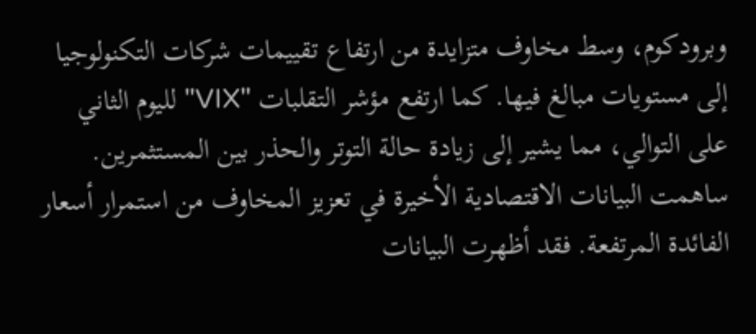وبرودكوم، وسط مخاوف متزايدة من ارتفاع تقييمات شركات التكنولوجيا إلى مستويات مبالغ فيها. كما ارتفع مؤشر التقلبات "VIX" لليوم الثاني على التوالي، مما يشير إلى زيادة حالة التوتر والحذر بين المستثمرين.
ساهمت البيانات الاقتصادية الأخيرة في تعزيز المخاوف من استمرار أسعار الفائدة المرتفعة. فقد أظهرت البيانات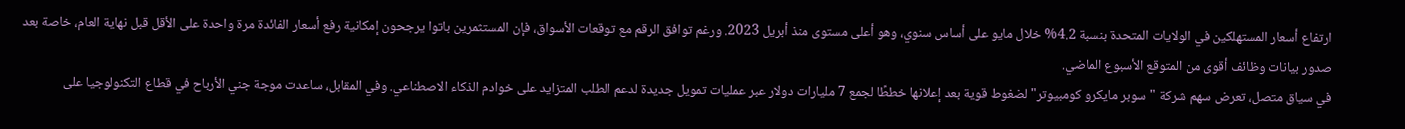ارتفاع أسعار المستهلكين في الولايات المتحدة بنسبة 4.2% خلال مايو على أساس سنوي، وهو أعلى مستوى منذ أبريل 2023. ورغم توافق الرقم مع توقعات الأسواق، فإن المستثمرين باتوا يرجحون إمكانية رفع أسعار الفائدة مرة واحدة على الأقل قبل نهاية العام، خاصة بعد صدور بيانات وظائف أقوى من المتوقع الأسبوع الماضي.
في سياق متصل، تعرض سهم شركة "سوبر مايكرو كومبيوتر" لضغوط قوية بعد إعلانها خططًا لجمع 7 مليارات دولار عبر عمليات تمويل جديدة لدعم الطلب المتزايد على خوادم الذكاء الاصطناعي. وفي المقابل، ساعدت موجة جني الأرباح في قطاع التكنولوجيا على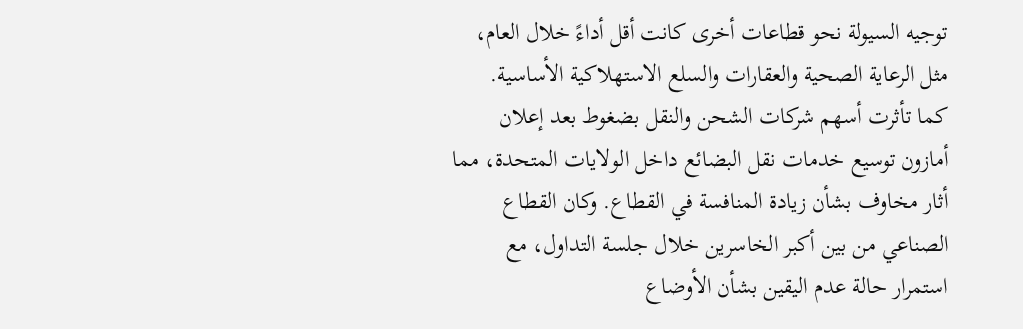توجيه السيولة نحو قطاعات أخرى كانت أقل أداءً خلال العام، مثل الرعاية الصحية والعقارات والسلع الاستهلاكية الأساسية.
كما تأثرت أسهم شركات الشحن والنقل بضغوط بعد إعلان أمازون توسيع خدمات نقل البضائع داخل الولايات المتحدة، مما أثار مخاوف بشأن زيادة المنافسة في القطاع. وكان القطاع الصناعي من بين أكبر الخاسرين خلال جلسة التداول، مع استمرار حالة عدم اليقين بشأن الأوضاع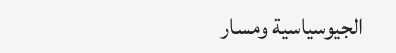الجيوسياسية ومسار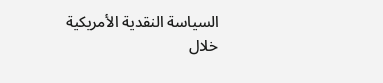السياسة النقدية الأمريكية خلال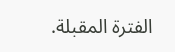الفترة المقبلة.